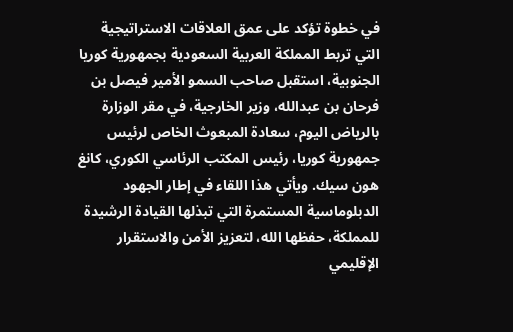في خطوة تؤكد على عمق العلاقات الاستراتيجية التي تربط المملكة العربية السعودية بجمهورية كوريا الجنوبية، استقبل صاحب السمو الأمير فيصل بن فرحان بن عبدالله، وزير الخارجية، في مقر الوزارة بالرياض اليوم، سعادة المبعوث الخاص لرئيس جمهورية كوريا، رئيس المكتب الرئاسي الكوري، كانغ هون سيك. ويأتي هذا اللقاء في إطار الجهود الدبلوماسية المستمرة التي تبذلها القيادة الرشيدة للمملكة، حفظها الله، لتعزيز الأمن والاستقرار الإقليمي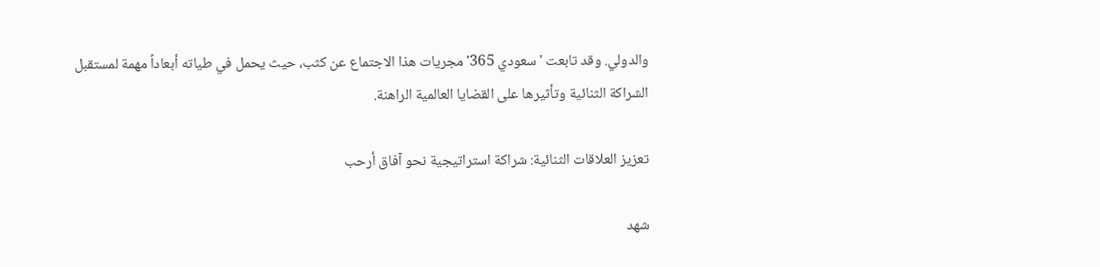والدولي. وقد تابعت 'سعودي 365' مجريات هذا الاجتماع عن كثب، حيث يحمل في طياته أبعاداً مهمة لمستقبل الشراكة الثنائية وتأثيرها على القضايا العالمية الراهنة.

تعزيز العلاقات الثنائية: شراكة استراتيجية نحو آفاق أرحب

شهد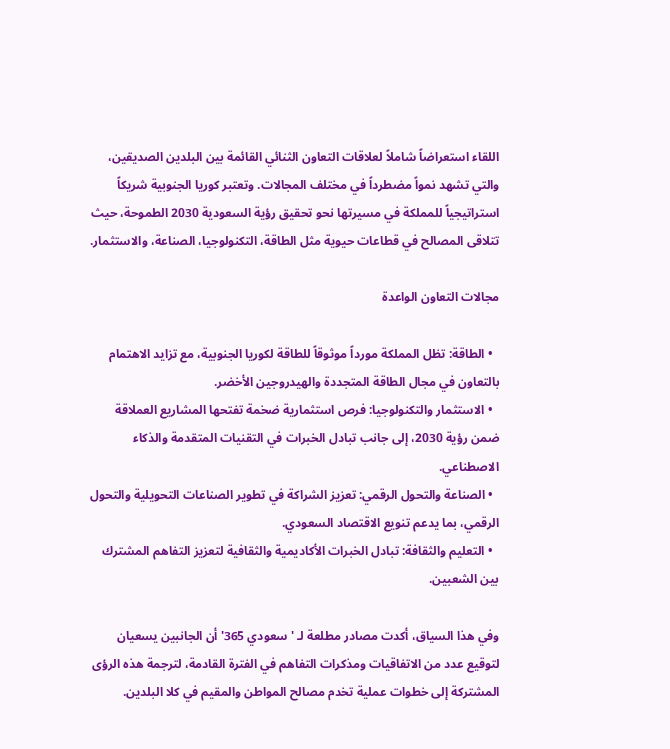اللقاء استعراضاً شاملاً لعلاقات التعاون الثنائي القائمة بين البلدين الصديقين، والتي تشهد نمواً مضطرداً في مختلف المجالات. وتعتبر كوريا الجنوبية شريكاً استراتيجياً للمملكة في مسيرتها نحو تحقيق رؤية السعودية 2030 الطموحة، حيث تتلاقى المصالح في قطاعات حيوية مثل الطاقة، التكنولوجيا، الصناعة، والاستثمار.

مجالات التعاون الواعدة

  • الطاقة: تظل المملكة مورداً موثوقاً للطاقة لكوريا الجنوبية، مع تزايد الاهتمام بالتعاون في مجال الطاقة المتجددة والهيدروجين الأخضر.
  • الاستثمار والتكنولوجيا: فرص استثمارية ضخمة تفتحها المشاريع العملاقة ضمن رؤية 2030، إلى جانب تبادل الخبرات في التقنيات المتقدمة والذكاء الاصطناعي.
  • الصناعة والتحول الرقمي: تعزيز الشراكة في تطوير الصناعات التحويلية والتحول الرقمي، بما يدعم تنويع الاقتصاد السعودي.
  • التعليم والثقافة: تبادل الخبرات الأكاديمية والثقافية لتعزيز التفاهم المشترك بين الشعبين.

وفي هذا السياق، أكدت مصادر مطلعة لـ 'سعودي 365' أن الجانبين يسعيان لتوقيع عدد من الاتفاقيات ومذكرات التفاهم في الفترة القادمة، لترجمة هذه الرؤى المشتركة إلى خطوات عملية تخدم مصالح المواطن والمقيم في كلا البلدين.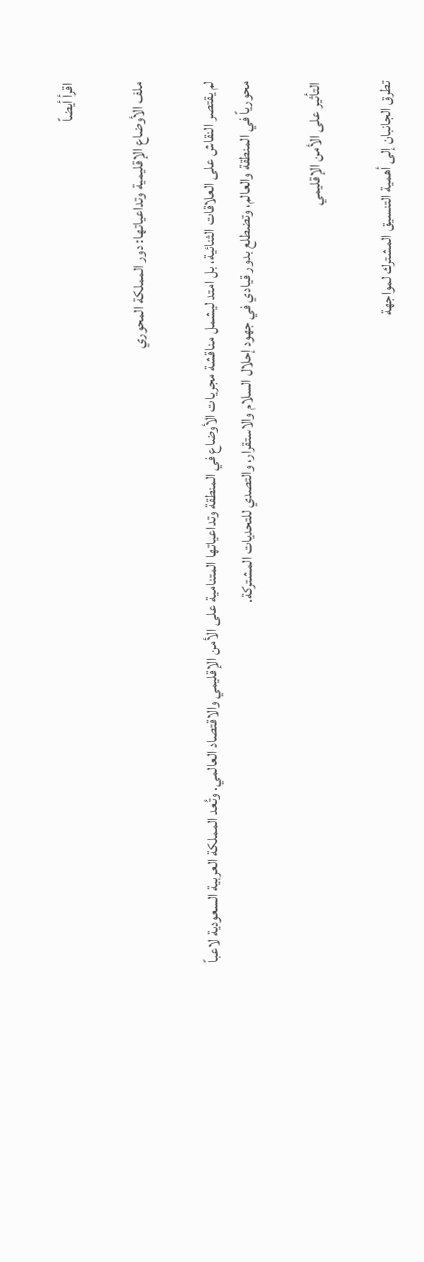اقرأ أيضاً

ملف الأوضاع الإقليمية وتداعياتها: دور المملكة المحوري

لم يقتصر النقاش على العلاقات الثنائية، بل امتد ليشمل مناقشة مجريات الأوضاع في المنطقة وتداعياتها المتنامية على الأمن الإقليمي والاقتصاد العالمي. وتُعد المملكة العربية السعودية لاعباً محورياً في المنطقة والعالم، وتضطلع بدور قيادي في جهود إحلال السلام والاستقرار، والتصدي للتحديات المشتركة.

التأثير على الأمن الإقليمي

تطرق الجانبان إلى أهمية التنسيق المشترك لمواجهة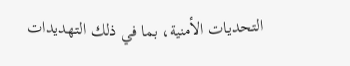التحديات الأمنية، بما في ذلك التهديدات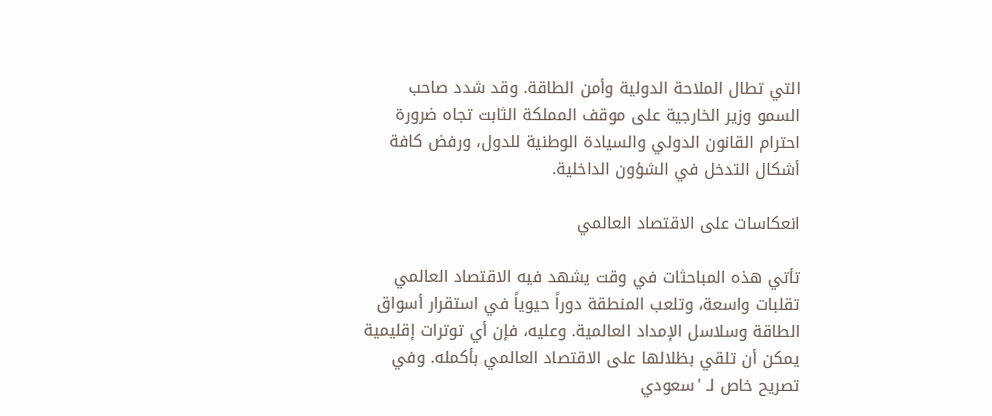التي تطال الملاحة الدولية وأمن الطاقة. وقد شدد صاحب السمو وزير الخارجية على موقف المملكة الثابت تجاه ضرورة احترام القانون الدولي والسيادة الوطنية للدول، ورفض كافة أشكال التدخل في الشؤون الداخلية.

انعكاسات على الاقتصاد العالمي

تأتي هذه المباحثات في وقت يشهد فيه الاقتصاد العالمي تقلبات واسعة، وتلعب المنطقة دوراً حيوياً في استقرار أسواق الطاقة وسلاسل الإمداد العالمية. وعليه، فإن أي توترات إقليمية يمكن أن تلقي بظلالها على الاقتصاد العالمي بأكمله. وفي تصريح خاص لـ 'سعودي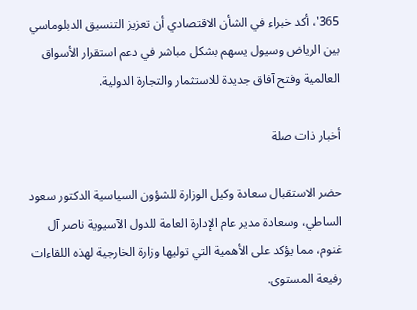365'، أكد خبراء في الشأن الاقتصادي أن تعزيز التنسيق الدبلوماسي بين الرياض وسيول يسهم بشكل مباشر في دعم استقرار الأسواق العالمية وفتح آفاق جديدة للاستثمار والتجارة الدولية.

أخبار ذات صلة

حضر الاستقبال سعادة وكيل الوزارة للشؤون السياسية الدكتور سعود الساطي، وسعادة مدير عام الإدارة العامة للدول الآسيوية ناصر آل غنوم، مما يؤكد على الأهمية التي توليها وزارة الخارجية لهذه اللقاءات رفيعة المستوى.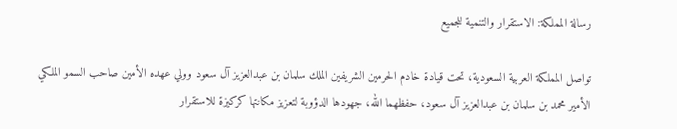رسالة المملكة: الاستقرار والتنمية للجميع

تواصل المملكة العربية السعودية، تحت قيادة خادم الحرمين الشريفين الملك سلمان بن عبدالعزيز آل سعود وولي عهده الأمين صاحب السمو الملكي الأمير محمد بن سلمان بن عبدالعزيز آل سعود، حفظهما الله، جهودها الدؤوبة لتعزيز مكانتها كركيزة للاستقرار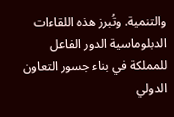والتنمية. وتُبرز هذه اللقاءات الدبلوماسية الدور الفاعل للمملكة في بناء جسور التعاون الدولي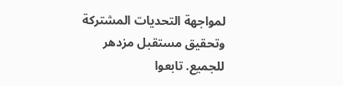لمواجهة التحديات المشتركة وتحقيق مستقبل مزدهر للجميع. تابعوا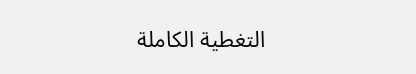التغطية الكاملة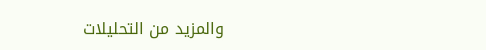والمزيد من التحليلات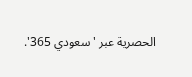الحصرية عبر 'سعودي 365'.